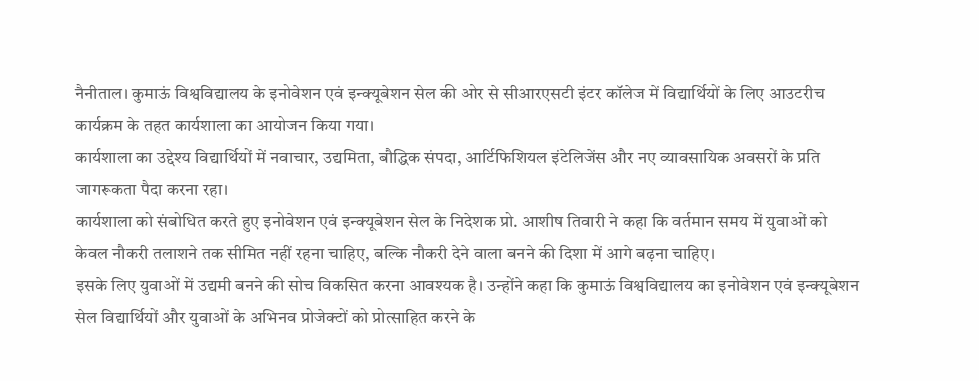नैनीताल। कुमाऊं विश्वविद्यालय के इनोवेशन एवं इन्क्यूबेशन सेल की ओर से सीआरएसटी इंटर कॉलेज में विद्यार्थियों के लिए आउटरीच कार्यक्रम के तहत कार्यशाला का आयोजन किया गया।
कार्यशाला का उद्देश्य विद्यार्थियों में नवाचार, उद्यमिता, बौद्धिक संपदा, आर्टिफिशियल इंटेलिजेंस और नए व्यावसायिक अवसरों के प्रति जागरूकता पैदा करना रहा।
कार्यशाला को संबोधित करते हुए इनोवेशन एवं इन्क्यूबेशन सेल के निदेशक प्रो. आशीष तिवारी ने कहा कि वर्तमान समय में युवाओं को केवल नौकरी तलाशने तक सीमित नहीं रहना चाहिए, बल्कि नौकरी देने वाला बनने की दिशा में आगे बढ़ना चाहिए।
इसके लिए युवाओं में उद्यमी बनने की सोच विकसित करना आवश्यक है। उन्होंने कहा कि कुमाऊं विश्वविद्यालय का इनोवेशन एवं इन्क्यूबेशन सेल विद्यार्थियों और युवाओं के अभिनव प्रोजेक्टों को प्रोत्साहित करने के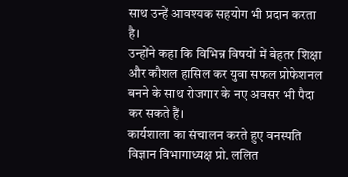साथ उन्हें आवश्यक सहयोग भी प्रदान करता है।
उन्होंने कहा कि विभिन्न विषयों में बेहतर शिक्षा और कौशल हासिल कर युवा सफल प्रोफेशनल बनने के साथ रोजगार के नए अवसर भी पैदा कर सकते हैं।
कार्यशाला का संचालन करते हुए वनस्पति विज्ञान विभागाध्यक्ष प्रो. ललित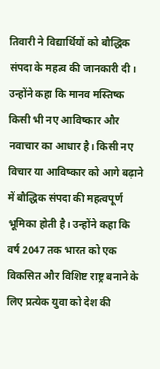तिवारी ने विद्यार्थियों को बौद्धिक संपदा के महत्व की जानकारी दी। उन्होंने कहा कि मानव मस्तिष्क किसी भी नए आविष्कार और नवाचार का आधार है। किसी नए विचार या आविष्कार को आगे बढ़ाने में बौद्धिक संपदा की महत्वपूर्ण भूमिका होती है। उन्होंने कहा कि वर्ष 2047 तक भारत को एक विकसित और विशिष्ट राष्ट्र बनाने के लिए प्रत्येक युवा को देश की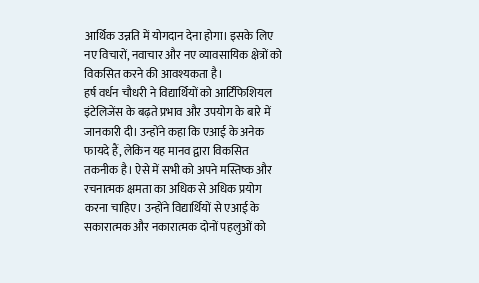आर्थिक उन्नति में योगदान देना होगा। इसके लिए नए विचारों, नवाचार और नए व्यावसायिक क्षेत्रों को विकसित करने की आवश्यकता है।
हर्ष वर्धन चौधरी ने विद्यार्थियों को आर्टिफिशियल इंटेलिजेंस के बढ़ते प्रभाव और उपयोग के बारे में जानकारी दी। उन्होंने कहा कि एआई के अनेक फायदे हैं, लेकिन यह मानव द्वारा विकसित तकनीक है। ऐसे में सभी को अपने मस्तिष्क और रचनात्मक क्षमता का अधिक से अधिक प्रयोग करना चाहिए। उन्होंने विद्यार्थियों से एआई के सकारात्मक और नकारात्मक दोनों पहलुओं को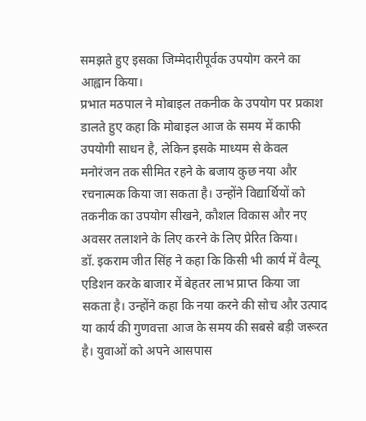समझते हुए इसका जिम्मेदारीपूर्वक उपयोग करने का आह्वान किया।
प्रभात मठपाल ने मोबाइल तकनीक के उपयोग पर प्रकाश डालते हुए कहा कि मोबाइल आज के समय में काफी उपयोगी साधन है, लेकिन इसके माध्यम से केवल मनोरंजन तक सीमित रहने के बजाय कुछ नया और रचनात्मक किया जा सकता है। उन्होंने विद्यार्थियों को तकनीक का उपयोग सीखने, कौशल विकास और नए अवसर तलाशने के लिए करने के लिए प्रेरित किया।
डॉ. इकराम जीत सिंह ने कहा कि किसी भी कार्य में वैल्यू एडिशन करके बाजार में बेहतर लाभ प्राप्त किया जा सकता है। उन्होंने कहा कि नया करने की सोच और उत्पाद या कार्य की गुणवत्ता आज के समय की सबसे बड़ी जरूरत है। युवाओं को अपने आसपास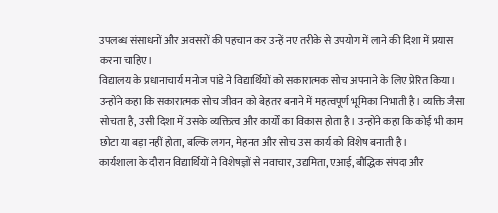उपलब्ध संसाधनों और अवसरों की पहचान कर उन्हें नए तरीके से उपयोग में लाने की दिशा में प्रयास करना चाहिए।
विद्यालय के प्रधानाचार्य मनोज पांडे ने विद्यार्थियों को सकारात्मक सोच अपनाने के लिए प्रेरित किया। उन्होंने कहा कि सकारात्मक सोच जीवन को बेहतर बनाने में महत्वपूर्ण भूमिका निभाती है। व्यक्ति जैसा सोचता है, उसी दिशा में उसके व्यक्तित्व और कार्यों का विकास होता है। उन्होंने कहा कि कोई भी काम छोटा या बड़ा नहीं होता, बल्कि लगन, मेहनत और सोच उस कार्य को विशेष बनाती है।
कार्यशाला के दौरान विद्यार्थियों ने विशेषज्ञों से नवाचार, उद्यमिता, एआई, बौद्धिक संपदा और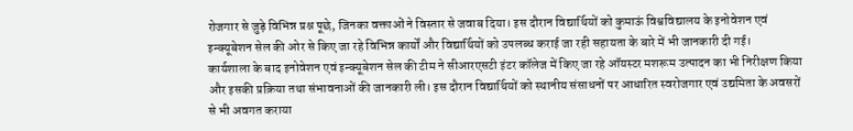रोजगार से जुड़े विभिन्न प्रश्न पूछे, जिनका वक्ताओं ने विस्तार से जवाब दिया। इस दौरान विद्यार्थियों को कुमाऊं विश्वविद्यालय के इनोवेशन एवं इन्क्यूबेशन सेल की ओर से किए जा रहे विभिन्न कार्यों और विद्यार्थियों को उपलब्ध कराई जा रही सहायता के बारे में भी जानकारी दी गई।
कार्यशाला के बाद इनोवेशन एवं इन्क्यूबेशन सेल की टीम ने सीआरएसटी इंटर कॉलेज में किए जा रहे ऑयस्टर मशरूम उत्पादन का भी निरीक्षण किया और इसकी प्रक्रिया तथा संभावनाओं की जानकारी ली। इस दौरान विद्यार्थियों को स्थानीय संसाधनों पर आधारित स्वरोजगार एवं उद्यमिता के अवसरों से भी अवगत कराया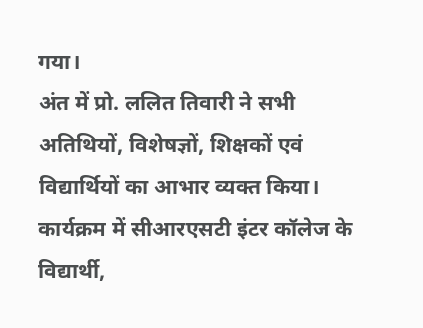गया।
अंत में प्रो. ललित तिवारी ने सभी अतिथियों, विशेषज्ञों, शिक्षकों एवं विद्यार्थियों का आभार व्यक्त किया।
कार्यक्रम में सीआरएसटी इंटर कॉलेज के विद्यार्थी,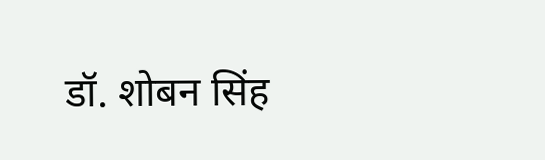डॉ. शोबन सिंह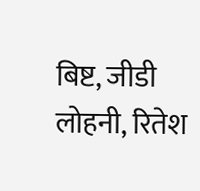बिष्ट, जीडी लोहनी, रितेश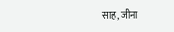साह, जीना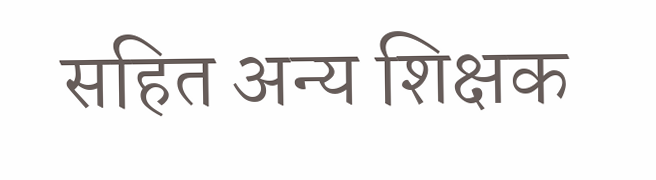सहित अन्य शिक्षक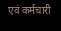एवं कर्मचारी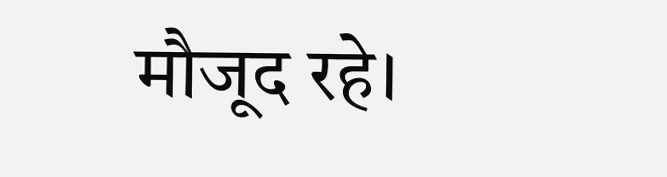मौजूद रहे।